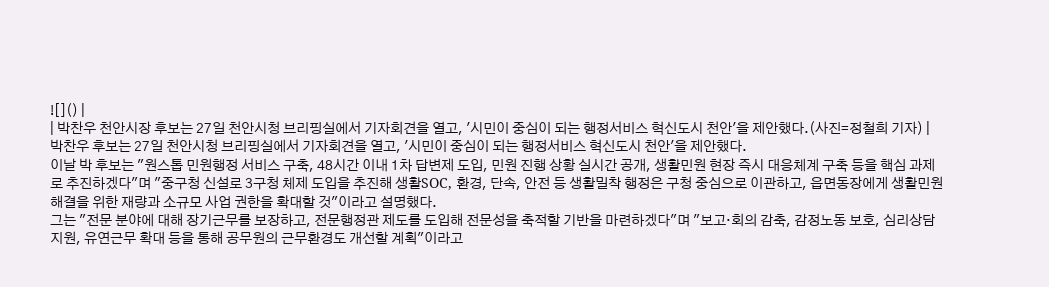![]() |
| 박찬우 천안시장 후보는 27일 천안시청 브리핑실에서 기자회견을 열고, '시민이 중심이 되는 행정서비스 혁신도시 천안'을 제안했다.(사진=정철희 기자) |
박찬우 후보는 27일 천안시청 브리핑실에서 기자회견을 열고, '시민이 중심이 되는 행정서비스 혁신도시 천안'을 제안했다.
이날 박 후보는 "원스톱 민원행정 서비스 구축, 48시간 이내 1차 답변제 도입, 민원 진행 상황 실시간 공개, 생활민원 현장 즉시 대응체계 구축 등을 핵심 과제로 추진하겠다"며 "중구청 신설로 3구청 체제 도입을 추진해 생활SOC, 환경, 단속, 안전 등 생활밀착 행정은 구청 중심으로 이관하고, 읍면동장에게 생활민원 해결을 위한 재량과 소규모 사업 권한을 확대할 것"이라고 설명했다.
그는 "전문 분야에 대해 장기근무를 보장하고, 전문행정관 제도를 도입해 전문성을 축적할 기반을 마련하겠다"며 "보고·회의 감축, 감정노동 보호, 심리상담 지원, 유연근무 확대 등을 통해 공무원의 근무환경도 개선할 계획"이라고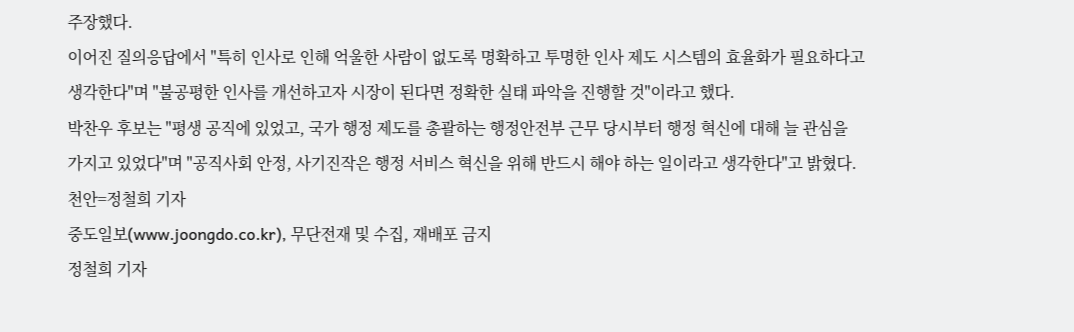주장했다.
이어진 질의응답에서 "특히 인사로 인해 억울한 사람이 없도록 명확하고 투명한 인사 제도 시스템의 효율화가 필요하다고 생각한다"며 "불공평한 인사를 개선하고자 시장이 된다면 정확한 실태 파악을 진행할 것"이라고 했다.
박찬우 후보는 "평생 공직에 있었고, 국가 행정 제도를 총괄하는 행정안전부 근무 당시부터 행정 혁신에 대해 늘 관심을 가지고 있었다"며 "공직사회 안정, 사기진작은 행정 서비스 혁신을 위해 반드시 해야 하는 일이라고 생각한다"고 밝혔다.
천안=정철희 기자
중도일보(www.joongdo.co.kr), 무단전재 및 수집, 재배포 금지
정철희 기자